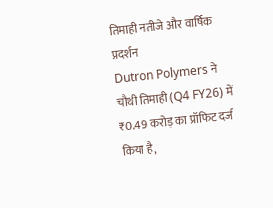तिमाही नतीजे और वार्षिक प्रदर्शन
Dutron Polymers ने चौथी तिमाही (Q4 FY26) में ₹0.49 करोड़ का प्रॉफिट दर्ज किया है,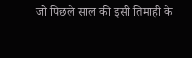जो पिछले साल की इसी तिमाही के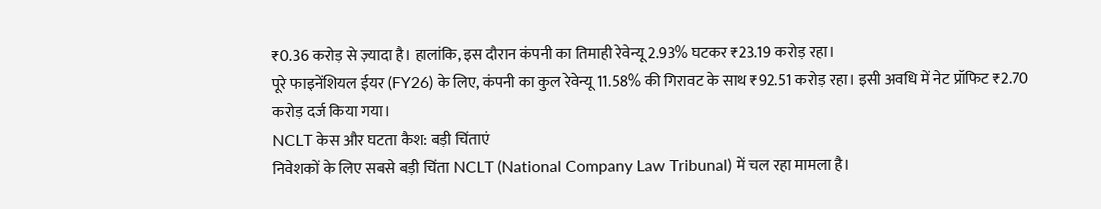₹0.36 करोड़ से ज़्यादा है। हालांकि, इस दौरान कंपनी का तिमाही रेवेन्यू 2.93% घटकर ₹23.19 करोड़ रहा।
पूरे फाइनेंशियल ईयर (FY26) के लिए, कंपनी का कुल रेवेन्यू 11.58% की गिरावट के साथ ₹92.51 करोड़ रहा। इसी अवधि में नेट प्रॉफिट ₹2.70 करोड़ दर्ज किया गया।
NCLT केस और घटता कैश: बड़ी चिंताएं
निवेशकों के लिए सबसे बड़ी चिंता NCLT (National Company Law Tribunal) में चल रहा मामला है।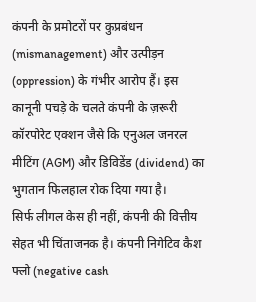कंपनी के प्रमोटरों पर कुप्रबंधन (mismanagement) और उत्पीड़न (oppression) के गंभीर आरोप हैं। इस कानूनी पचड़े के चलते कंपनी के ज़रूरी कॉरपोरेट एक्शन जैसे कि एनुअल जनरल मीटिंग (AGM) और डिविडेंड (dividend) का भुगतान फिलहाल रोक दिया गया है।
सिर्फ लीगल केस ही नहीं, कंपनी की वित्तीय सेहत भी चिंताजनक है। कंपनी निगेटिव कैश फ्लो (negative cash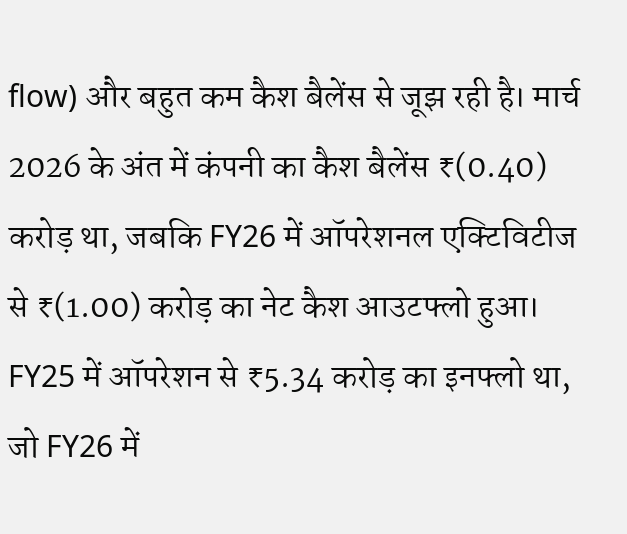flow) और बहुत कम कैश बैलेंस से जूझ रही है। मार्च 2026 के अंत में कंपनी का कैश बैलेंस ₹(0.40) करोड़ था, जबकि FY26 में ऑपरेशनल एक्टिविटीज से ₹(1.00) करोड़ का नेट कैश आउटफ्लो हुआ। FY25 में ऑपरेशन से ₹5.34 करोड़ का इनफ्लो था, जो FY26 में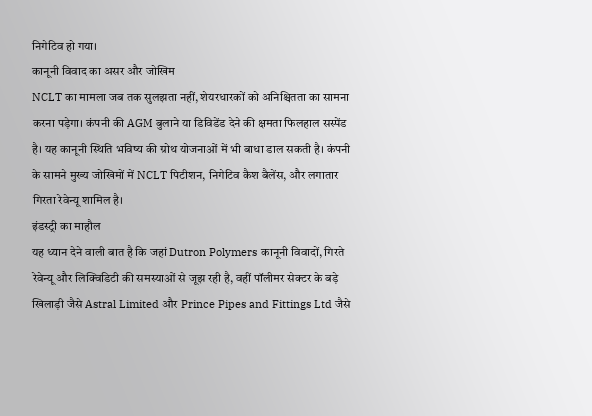निगेटिव हो गया।
कानूनी विवाद का असर और जोखिम
NCLT का मामला जब तक सुलझता नहीं, शेयरधारकों को अनिश्चितता का सामना करना पड़ेगा। कंपनी की AGM बुलाने या डिविडेंड देने की क्षमता फिलहाल सस्पेंड है। यह कानूनी स्थिति भविष्य की ग्रोथ योजनाओं में भी बाधा डाल सकती है। कंपनी के सामने मुख्य जोखिमों में NCLT पिटीशन, निगेटिव कैश बैलेंस, और लगातार गिरता रेवेन्यू शामिल है।
इंडस्ट्री का माहौल
यह ध्यान देने वाली बात है कि जहां Dutron Polymers कानूनी विवादों, गिरते रेवेन्यू और लिक्विडिटी की समस्याओं से जूझ रही है, वहीं पॉलीमर सेक्टर के बड़े खिलाड़ी जैसे Astral Limited और Prince Pipes and Fittings Ltd जैसे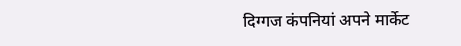दिग्गज कंपनियां अपने मार्केट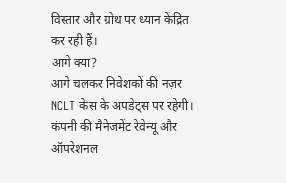विस्तार और ग्रोथ पर ध्यान केंद्रित कर रही हैं।
आगे क्या?
आगे चलकर निवेशकों की नज़र NCLT केस के अपडेट्स पर रहेगी। कंपनी की मैनेजमेंट रेवेन्यू और ऑपरेशनल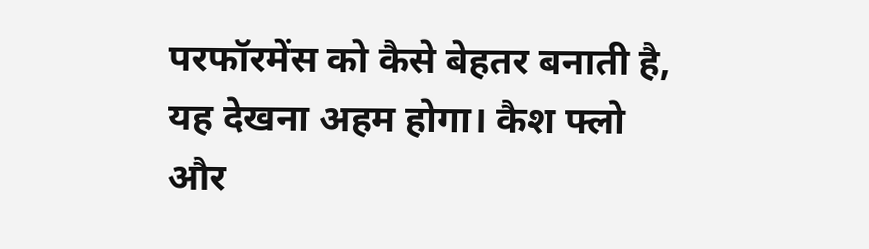परफॉरमेंस को कैसे बेहतर बनाती है, यह देखना अहम होगा। कैश फ्लो और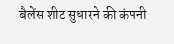बैलेंस शीट सुधारने की कंपनी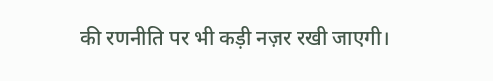की रणनीति पर भी कड़ी नज़र रखी जाएगी।